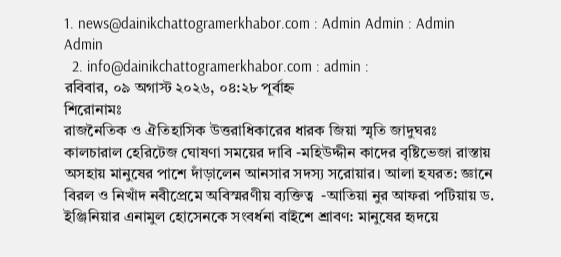1. news@dainikchattogramerkhabor.com : Admin Admin : Admin Admin
  2. info@dainikchattogramerkhabor.com : admin :
রবিবার, ০৯ অগাস্ট ২০২৬, ০৪:২৮ পূর্বাহ্ন
শিরোনামঃ
রাজনৈতিক ও ঐতিহাসিক উত্তরাধিকারের ধারক জিয়া স্মৃতি জাদুঘরঃ কালচারাল হেরিটেজ ঘোষণা সময়ের দাবি -মহিউদ্দীন কাদের বৃষ্টিভেজা রাস্তায় অসহায় মানুষের পাশে দাঁড়ালেন আনসার সদস্য সরোয়ার। আলা হযরত: জ্ঞানে বিরল ও নিখাঁদ নবীপ্রেমে অবিস্মরণীয় ব্যক্তিত্ব  -আতিয়া নুর আফরা পটিয়ায় ড. ইঞ্জিনিয়ার এনামুল হোসেনকে সংবর্ধনা বাইশে শ্রাবণ: মানুষের হৃদয়ে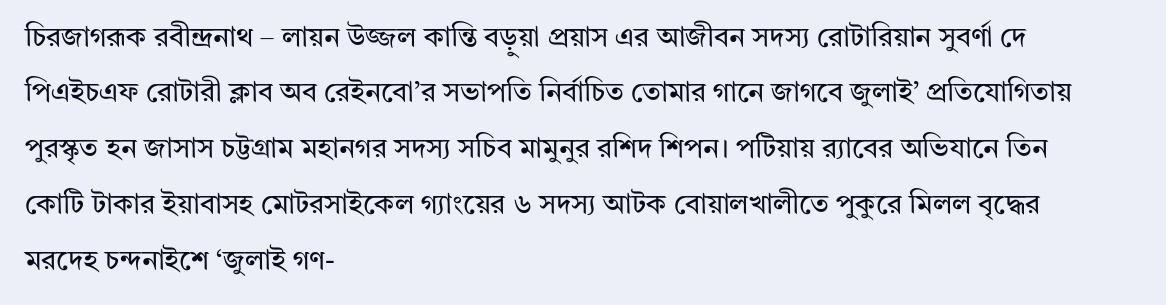চিরজাগরূক রবীন্দ্রনাথ – লায়ন উজ্জল কান্তি বড়ুয়া প্রয়াস এর আজীবন সদস্য রোটারিয়ান সুবর্ণা দে পিএইচএফ রোটারী ক্লাব অব রেইনবো’র সভাপতি নির্বাচিত তোমার গানে জাগবে জুলাই’ প্রতিযোগিতায় পুরস্কৃত হন জাসাস চট্টগ্রাম মহানগর সদস‌্য স‌চিব মামুনুর রশিদ শিপন। পটিয়ায় র‍্যাবের অভিযানে তিন কোটি টাকার ইয়াবাসহ মোটরসাইকেল গ্যাংয়ের ৬ সদস্য আটক বোয়ালখালীতে পুকুরে মিলল বৃদ্ধের মরদেহ চন্দনাইশে ‘জুলাই গণ-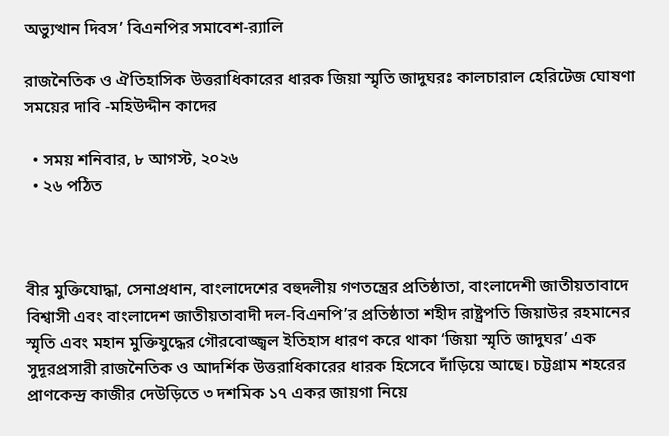অভ্যুত্থান দিবস’ বিএনপির সমাবেশ-র‌্যালি

রাজনৈতিক ও ঐতিহাসিক উত্তরাধিকারের ধারক জিয়া স্মৃতি জাদুঘরঃ কালচারাল হেরিটেজ ঘোষণা সময়ের দাবি -মহিউদ্দীন কাদের

  • সময় শনিবার, ৮ আগস্ট, ২০২৬
  • ২৬ পঠিত



বীর মুক্তিযোদ্ধা, সেনাপ্রধান, বাংলাদেশের বহুদলীয় গণতন্ত্রের প্রতিষ্ঠাতা, বাংলাদেশী জাতীয়তাবাদে বিশ্বাসী এবং বাংলাদেশ জাতীয়তাবাদী দল-বিএনপি’র প্রতিষ্ঠাতা শহীদ রাষ্ট্রপতি জিয়াউর রহমানের স্মৃতি এবং মহান মুক্তিযুদ্ধের গৌরবোজ্জ্বল ইতিহাস ধারণ করে থাকা ‘জিয়া স্মৃতি জাদুঘর’ এক সুদূরপ্রসারী রাজনৈতিক ও আদর্শিক উত্তরাধিকারের ধারক হিসেবে দাঁড়িয়ে আছে। চট্টগ্রাম শহরের প্রাণকেন্দ্র কাজীর দেউড়িতে ৩ দশমিক ১৭ একর জায়গা নিয়ে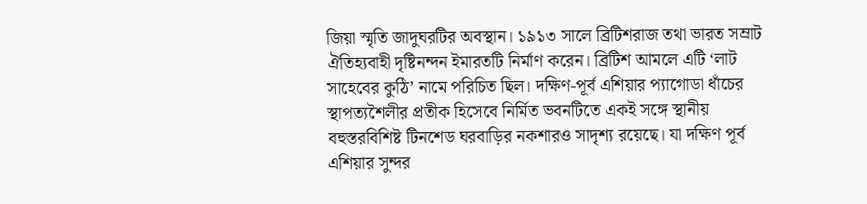জিয়া স্মৃতি জাদুঘরটির অবস্থান। ১৯১৩ সালে ব্রিটিশরাজ তথা ভারত সম্রাট ঐতিহ্যবাহী দৃষ্টিনন্দন ইমারতটি নির্মাণ করেন। ব্রিটিশ আমলে এটি ‘লাট সাহেবের কুঠি’ নামে পরিচিত ছিল। দক্ষিণ-পূর্ব এশিয়ার প্যাগোডা ধাঁচের স্থাপত্যশৈলীর প্রতীক হিসেবে নির্মিত ভবনটিতে একই সঙ্গে স্থানীয় বহুস্তরবিশিষ্ট টিনশেড ঘরবাড়ির নকশারও সাদৃশ্য রয়েছে। যা দক্ষিণ পূর্ব এশিয়ার সুন্দর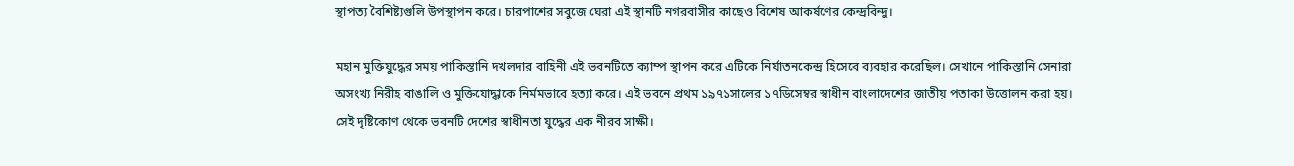স্থাপত্য বৈশিষ্ট্যগুলি উপস্থাপন করে। চারপাশের সবুজে ঘেরা এই স্থানটি নগরবাসীর কাছেও বিশেষ আকর্ষণের কেন্দ্রবিন্দু।

মহান মুক্তিযুদ্ধের সময় পাকিস্তানি দখলদার বাহিনী এই ভবনটিতে ক্যাম্প স্থাপন করে এটিকে নির্যাতনকেন্দ্র হিসেবে ব্যবহার করেছিল। সেখানে পাকিস্তানি সেনারা অসংখ্য নিরীহ বাঙালি ও মুক্তিযোদ্ধাকে নির্মমভাবে হত্যা করে। এই ভবনে প্রথম ১৯৭১সালের ১৭ডিসেম্বর স্বাধীন বাংলাদেশের জাতীয় পতাকা উত্তোলন করা হয়। সেই দৃষ্টিকোণ থেকে ভবনটি দেশের স্বাধীনতা যুদ্ধের এক নীরব সাক্ষী।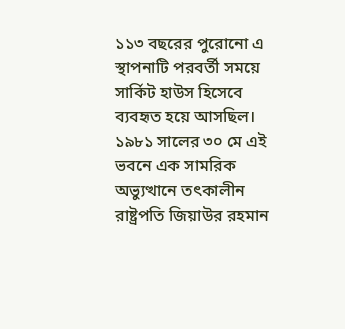১১৩ বছরের পুরোনো এ স্থাপনাটি পরবর্তী সময়ে সার্কিট হাউস হিসেবে ব্যবহৃত হয়ে আসছিল। ১৯৮১ সালের ৩০ মে এই ভবনে এক সামরিক অভ্যুত্থানে তৎকালীন রাষ্ট্রপতি জিয়াউর রহমান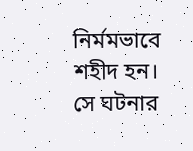নির্মমভাবে শহীদ হন। সে ঘটনার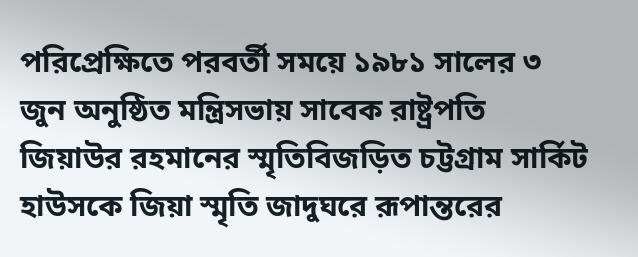পরিপ্রেক্ষিতে পরবর্তী সময়ে ১৯৮১ সালের ৩ জুন অনুষ্ঠিত মন্ত্রিসভায় সাবেক রাষ্ট্রপতি জিয়াউর রহমানের স্মৃতিবিজড়িত চট্টগ্রাম সার্কিট হাউসকে জিয়া স্মৃতি জাদুঘরে রূপান্তরের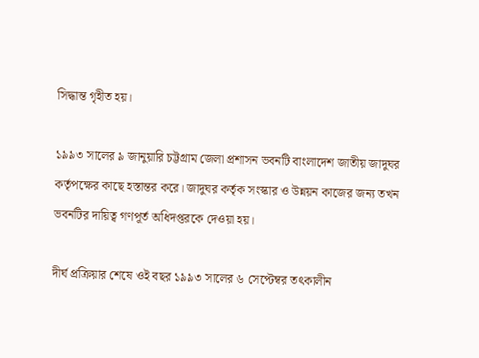সিদ্ধান্ত গৃহীত হয়।

১৯৯৩ সালের ৯ জানুয়ারি চট্টগ্রাম জেলা প্রশাসন ভবনটি বাংলাদেশ জাতীয় জাদুঘর কর্তৃপক্ষের কাছে হস্তান্তর করে। জাদুঘর কর্তৃক সংস্কার ও উন্নয়ন কাজের জন্য তখন ভবনটির দায়িত্ব গণপূর্ত অধিদপ্তরকে দেওয়া হয়।

দীর্ঘ প্রক্রিয়ার শেষে ওই বছর ১৯৯৩ সালের ৬ সেপ্টেম্বর তৎকালীন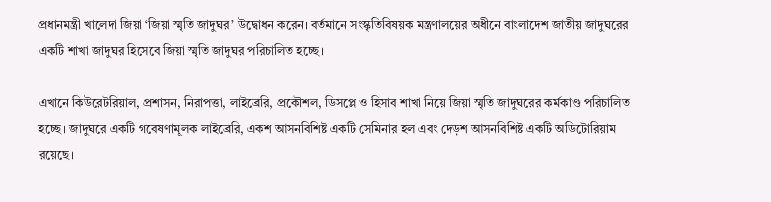প্রধানমন্ত্রী খালেদা জিয়া ‘জিয়া স্মৃতি জাদুঘর’ উদ্বোধন করেন। বর্তমানে সংস্কৃতিবিষয়ক মন্ত্রণালয়ের অধীনে বাংলাদেশ জাতীয় জাদুঘরের একটি শাখা জাদুঘর হিসেবে জিয়া স্মৃতি জাদুঘর পরিচালিত হচ্ছে।

এখানে কিউরেটরিয়াল, প্রশাসন, নিরাপত্তা, লাইব্রেরি, প্রকৌশল, ডিসপ্লে ও হিসাব শাখা নিয়ে জিয়া স্মৃতি জাদুঘরের কর্মকাণ্ড পরিচালিত হচ্ছে। জাদুঘরে একটি গবেষণামূলক লাইব্রেরি, একশ আসনবিশিষ্ট একটি সেমিনার হল এবং দেড়শ আসনবিশিষ্ট একটি অডিটোরিয়াম রয়েছে।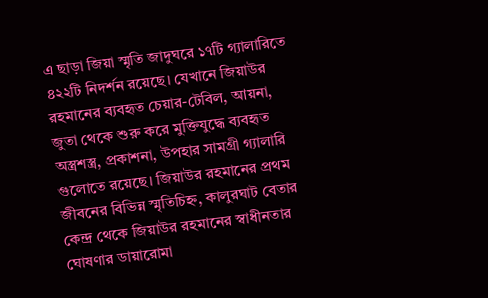এ ছাড়া জিয়া স্মৃতি জাদুঘরে ১৭টি গ্যালারিতে ৪২২টি নিদর্শন রয়েছে। যেখানে জিয়াউর রহমানের ব্যবহৃত চেয়ার-টেবিল, আয়না, জুতা থেকে শুরু করে মুক্তিযুদ্ধে ব্যবহৃত অস্ত্রশস্ত্র, প্রকাশনা, উপহার সামগ্রী গ্যালারি গুলোতে রয়েছে। জিয়াউর রহমানের প্রথম জীবনের বিভিন্ন স্মৃতিচিহ্ন, কালুরঘাট বেতার কেন্দ্র থেকে জিয়াউর রহমানের স্বাধীনতার ঘোষণার ডায়ারোমা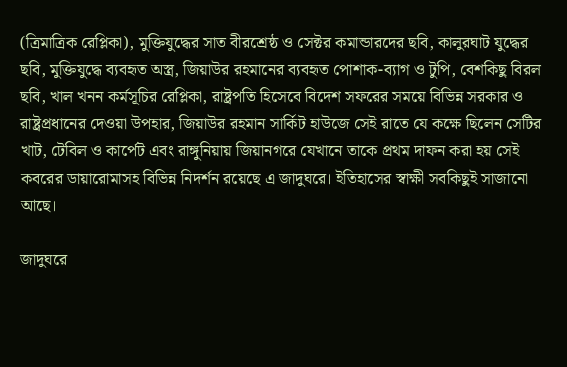(ত্রিমাত্রিক রেপ্লিকা), মুক্তিযুদ্ধের সাত বীরশ্রেষ্ঠ ও সেক্টর কমান্ডারদের ছবি, কালুরঘাট যুদ্ধের ছবি, মুক্তিযুদ্ধে ব্যবহৃত অস্ত্র, জিয়াউর রহমানের ব্যবহৃত পোশাক-ব্যাগ ও টুপি, বেশকিছু বিরল ছবি, খাল খনন কর্মসূচির রেপ্লিকা, রাষ্ট্রপতি হিসেবে বিদেশ সফরের সময়ে বিভিন্ন সরকার ও রাষ্ট্রপ্রধানের দেওয়া উপহার, জিয়াউর রহমান সার্কিট হাউজে সেই রাতে যে কক্ষে ছিলেন সেটির খাট, টেবিল ও কার্পেট এবং রাঙ্গুনিয়ায় জিয়ানগরে যেখানে তাকে প্রথম দাফন করা হয় সেই কবরের ডায়ারোমাসহ বিভিন্ন নিদর্শন রয়েছে এ জাদুঘরে। ইতিহাসের স্বাক্ষী সবকিছুই সাজানো আছে।

জাদুঘরে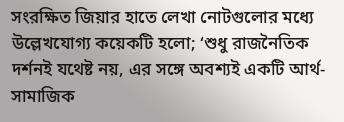সংরক্ষিত জিয়ার হাতে লেখা নোটগুলোর মধ্যে উল্লেখযোগ্য কয়েকটি হলো; ‘শুধু রাজনৈতিক দর্শনই যথেষ্ট নয়, এর সঙ্গে অবশ্যই একটি আর্থ-সামাজিক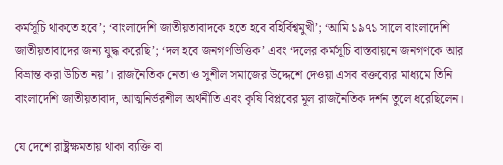কর্মসূচি থাকতে হবে’; ‘বাংলাদেশি জাতীয়তাবাদকে হতে হবে বহির্বিশ্বমুখী’; ‘আমি ১৯৭১ সালে বাংলাদেশি জাতীয়তাবাদের জন্য যুদ্ধ করেছি’; ‘দল হবে জনগণভিত্তিক’ এবং ‘দলের কর্মসূচি বাস্তবায়নে জনগণকে আর বিভ্রান্ত করা উচিত নয়’। রাজনৈতিক নেতা ও সুশীল সমাজের উদ্দেশে দেওয়া এসব বক্তব্যের মাধ্যমে তিনি বাংলাদেশি জাতীয়তাবাদ, আত্মনির্ভরশীল অর্থনীতি এবং কৃষি বিপ্লবের মূল রাজনৈতিক দর্শন তুলে ধরেছিলেন।

যে দেশে রাষ্ট্রক্ষমতায় থাকা ব্যক্তি বা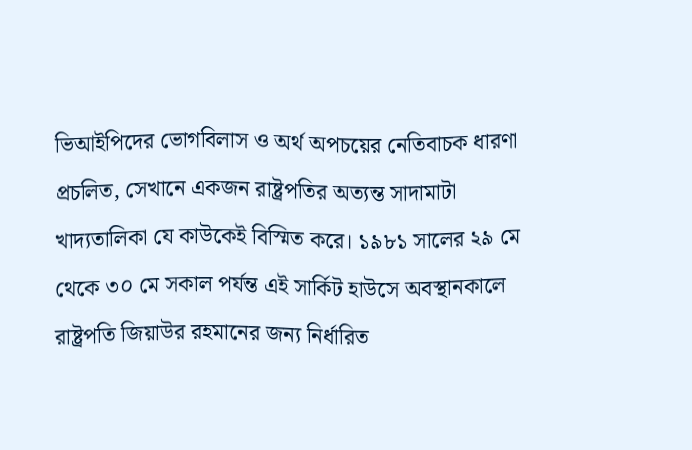ভিআইপিদের ভোগবিলাস ও অর্থ অপচয়ের নেতিবাচক ধারণা প্রচলিত, সেখানে একজন রাষ্ট্রপতির অত্যন্ত সাদামাটা খাদ্যতালিকা যে কাউকেই বিস্মিত করে। ১৯৮১ সালের ২৯ মে থেকে ৩০ মে সকাল পর্যন্ত এই সার্কিট হাউসে অবস্থানকালে রাষ্ট্রপতি জিয়াউর রহমানের জন্য নির্ধারিত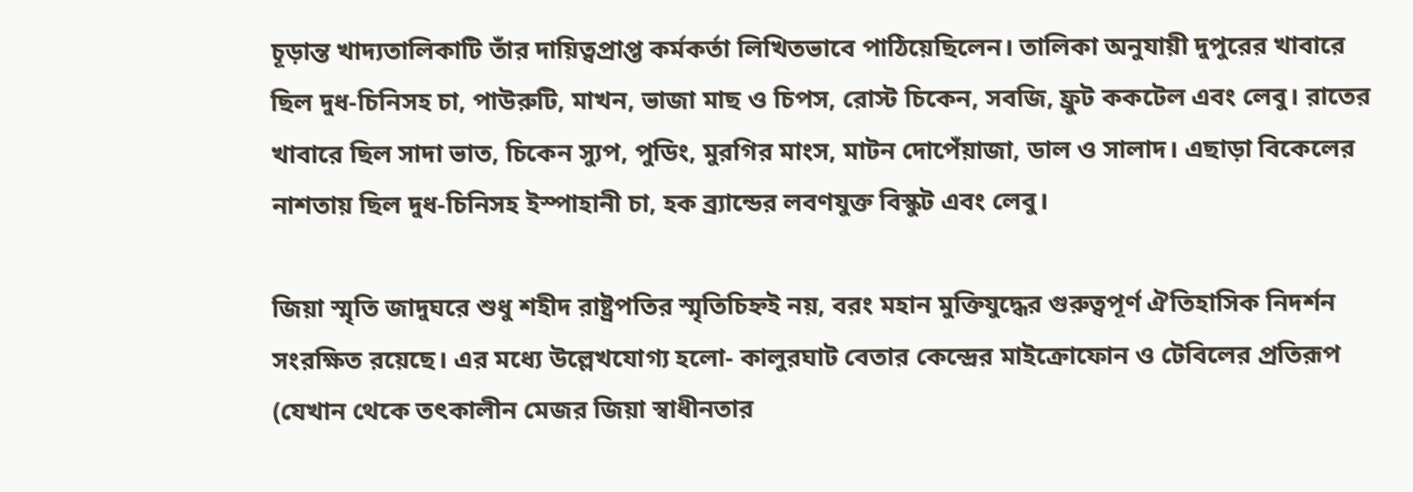চূড়ান্ত খাদ্যতালিকাটি তাঁর দায়িত্বপ্রাপ্ত কর্মকর্তা লিখিতভাবে পাঠিয়েছিলেন। তালিকা অনুযায়ী দুপুরের খাবারে ছিল দুধ-চিনিসহ চা, পাউরুটি, মাখন, ভাজা মাছ ও চিপস, রোস্ট চিকেন, সবজি, ফ্রুট ককটেল এবং লেবু। রাতের খাবারে ছিল সাদা ভাত, চিকেন স্যুপ, পুডিং, মুরগির মাংস, মাটন দোপেঁয়াজা, ডাল ও সালাদ। এছাড়া বিকেলের নাশতায় ছিল দুধ-চিনিসহ ইস্পাহানী চা, হক ব্র্যান্ডের লবণযুক্ত বিস্কুট এবং লেবু।

জিয়া স্মৃতি জাদুঘরে শুধু শহীদ রাষ্ট্রপতির স্মৃতিচিহ্নই নয়, বরং মহান মুক্তিযুদ্ধের গুরুত্বপূর্ণ ঐতিহাসিক নিদর্শন সংরক্ষিত রয়েছে। এর মধ্যে উল্লেখযোগ্য হলো- কালুরঘাট বেতার কেন্দ্রের মাইক্রোফোন ও টেবিলের প্রতিরূপ (যেখান থেকে তৎকালীন মেজর জিয়া স্বাধীনতার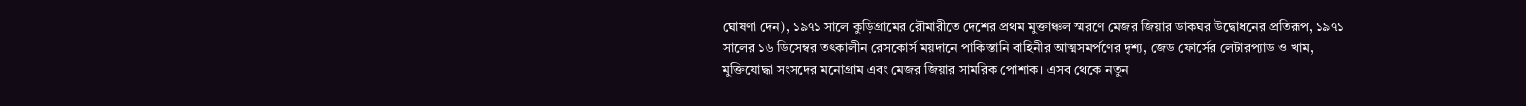ঘোষণা দেন), ১৯৭১ সালে কুড়িগ্রামের রৌমারীতে দেশের প্রথম মুক্তাঞ্চল স্মরণে মেজর জিয়ার ডাকঘর উদ্বোধনের প্রতিরূপ, ১৯৭১ সালের ১৬ ডিসেম্বর তৎকালীন রেসকোর্স ময়দানে পাকিস্তানি বাহিনীর আত্মসমর্পণের দৃশ্য, জেড ফোর্সের লেটারপ্যাড ও খাম, মুক্তিযোদ্ধা সংসদের মনোগ্রাম এবং মেজর জিয়ার সামরিক পোশাক। এসব থেকে নতুন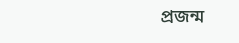প্রজন্ম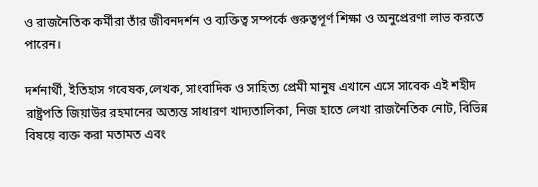ও রাজনৈতিক কর্মীরা তাঁর জীবনদর্শন ও ব্যক্তিত্ব সম্পর্কে গুরুত্বপূর্ণ শিক্ষা ও অনুপ্রেরণা লাভ করতে পারেন।

দর্শনার্থী, ইতিহাস গবেষক,লেখক, সাংবাদিক ও সাহিত্য প্রেমী মানুষ এখানে এসে সাবেক এই শহীদ রাষ্ট্রপতি জিয়াউর রহমানের অত্যন্ত সাধারণ খাদ্যতালিকা, নিজ হাতে লেখা রাজনৈতিক নোট, বিভিন্ন বিষয়ে ব্যক্ত করা মতামত এবং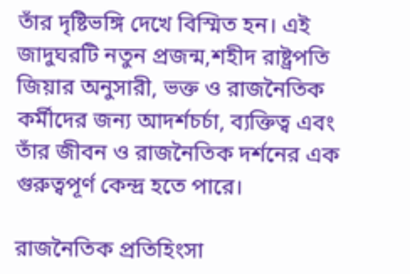তাঁর দৃষ্টিভঙ্গি দেখে বিস্মিত হন। এই জাদুঘরটি নতুন প্রজন্ম,শহীদ রাষ্ট্রপতি জিয়ার অনুসারী, ভক্ত ও রাজনৈতিক কর্মীদের জন্য আদর্শচর্চা, ব্যক্তিত্ব এবং তাঁর জীবন ও রাজনৈতিক দর্শনের এক গুরুত্বপূর্ণ কেন্দ্র হতে পারে।

রাজনৈতিক প্রতিহিংসা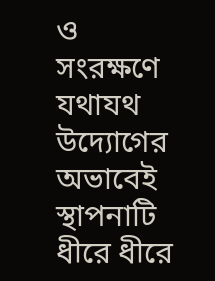ও সংরক্ষণে যথাযথ উদ্যোগের অভাবেই স্থাপনাটি ধীরে ধীরে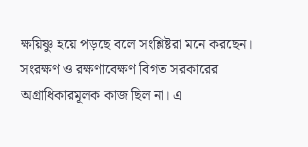ক্ষয়িষ্ণু হয়ে পড়ছে বলে সংশ্লিষ্টরা মনে করছেন। সংরক্ষণ ও রক্ষণাবেক্ষণ বিগত সরকারের অগ্রাধিকারমূলক কাজ ছিল না। এ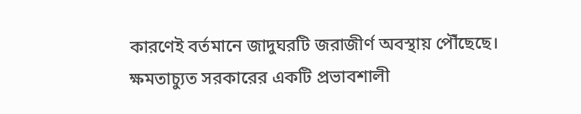কারণেই বর্তমানে জাদুঘরটি জরাজীর্ণ অবস্থায় পৌঁছেছে। ক্ষমতাচ্যুত সরকারের একটি প্রভাবশালী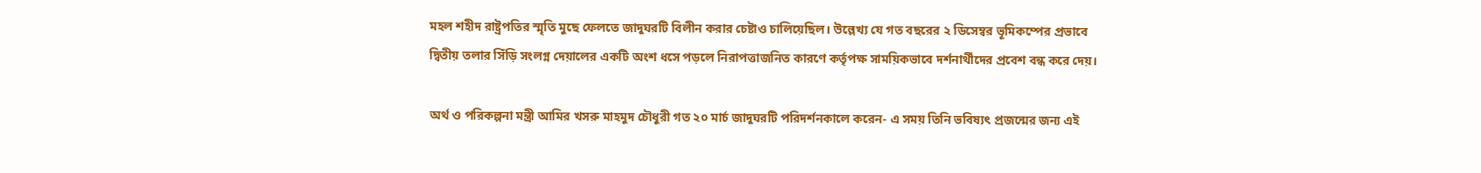মহল শহীদ রাষ্ট্রপতির স্মৃতি মুছে ফেলতে জাদুঘরটি বিলীন করার চেষ্টাও চালিয়েছিল। উল্লেখ্য যে গত বছরের ২ ডিসেম্বর ভূমিকম্পের প্রভাবে দ্বিতীয় তলার সিঁড়ি সংলগ্ন দেয়ালের একটি অংশ ধসে পড়লে নিরাপত্তাজনিত কারণে কর্তৃপক্ষ সাময়িকভাবে দর্শনার্থীদের প্রবেশ বন্ধ করে দেয়।

অর্থ ও পরিকল্পনা মন্ত্রী আমির খসরু মাহমুদ চৌধুরী গত ২০ মার্চ জাদুঘরটি পরিদর্শনকালে করেন- এ সময় তিনি ভবিষ্যৎ প্রজন্মের জন্য এই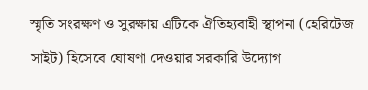স্মৃতি সংরক্ষণ ও সুরক্ষায় এটিকে ঐতিহ্যবাহী স্থাপনা (হেরিটেজ সাইট) হিসেবে ঘোষণা দেওয়ার সরকারি উদ্যোগ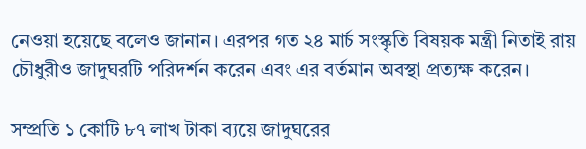নেওয়া হয়েছে বলেও জানান। এরপর গত ২৪ মার্চ সংস্কৃতি বিষয়ক মন্ত্রী নিতাই রায় চৌধুরীও জাদুঘরটি পরিদর্শন করেন এবং এর বর্তমান অবস্থা প্রত্যক্ষ করেন।

সম্প্রতি ১ কোটি ৮৭ লাখ টাকা ব্যয়ে জাদুঘরের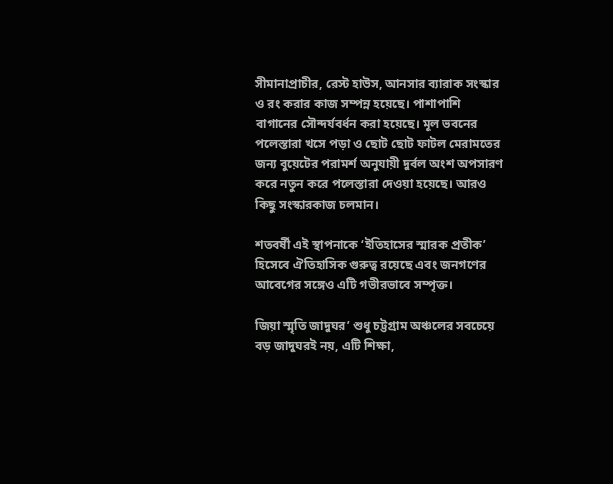সীমানাপ্রাচীর, রেস্ট হাউস, আনসার ব্যারাক সংস্কার ও রং করার কাজ সম্পন্ন হয়েছে। পাশাপাশি বাগানের সৌন্দর্যবর্ধন করা হয়েছে। মূল ভবনের পলেস্তারা খসে পড়া ও ছোট ছোট ফাটল মেরামতের জন্য বুয়েটের পরামর্শ অনুযায়ী দুর্বল অংশ অপসারণ করে নতুন করে পলেস্তারা দেওয়া হয়েছে। আরও কিছু সংস্কারকাজ চলমান।

শতবর্ষী এই স্থাপনাকে ‘ইতিহাসের স্মারক প্রতীক’ হিসেবে ঐতিহাসিক গুরুত্ব রয়েছে এবং জনগণের আবেগের সঙ্গেও এটি গভীরভাবে সম্পৃক্ত।

জিয়া স্মৃতি জাদুঘর’ শুধু চট্টগ্রাম অঞ্চলের সবচেয়ে বড় জাদুঘরই নয়, এটি শিক্ষা,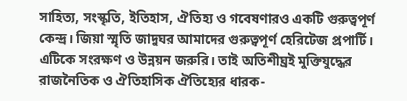সাহিত্য, সংস্কৃতি, ইতিহাস, ঐতিহ্য ও গবেষণারও একটি গুরুত্বপূর্ণ কেন্দ্র। জিয়া স্মৃতি জাদুঘর আমাদের গুরুত্বপূর্ণ হেরিটেজ প্রপার্টি। এটিকে সংরক্ষণ ও উন্নয়ন জরুরি। তাই অতিশীঘ্রই মুক্তিযুদ্ধের রাজনৈতিক ও ঐতিহাসিক ঐতিহ্যের ধারক-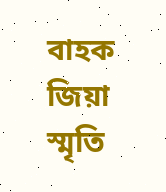বাহক জিয়া স্মৃতি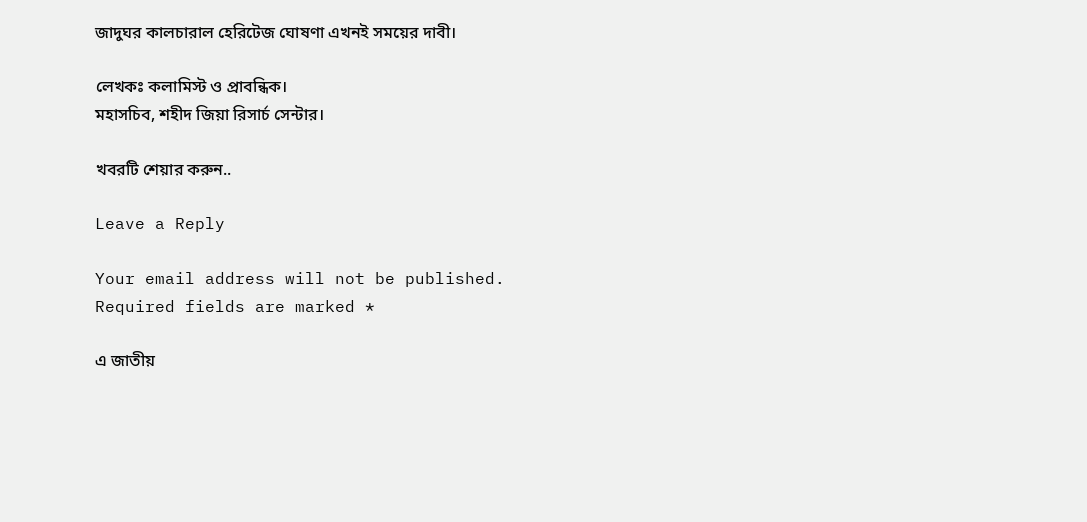জাদুঘর কালচারাল হেরিটেজ ঘোষণা এখনই সময়ের দাবী।

লেখকঃ কলামিস্ট ও প্রাবন্ধিক।
মহাসচিব, শহীদ জিয়া রিসার্চ সেন্টার।

খবরটি শেয়ার করুন..

Leave a Reply

Your email address will not be published. Required fields are marked *

এ জাতীয়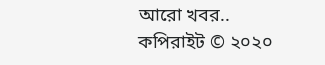আরো খবর..
কপিরাইট © ২০২০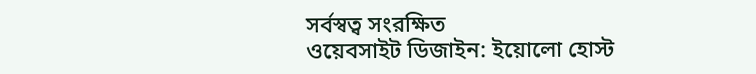সর্বস্বত্ব সংরক্ষিত
ওয়েবসাইট ডিজাইন: ইয়োলো হোস্ট